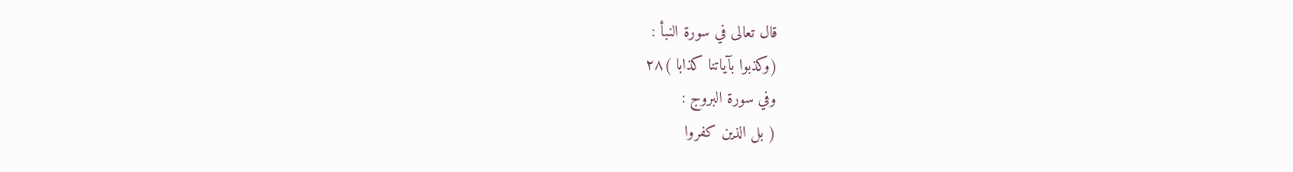قال تعالى في سورة النبأ :
(وكذبوا بآياتنا كذابا )٢٨
وفي سورة البروج :
( بل الذين كفروا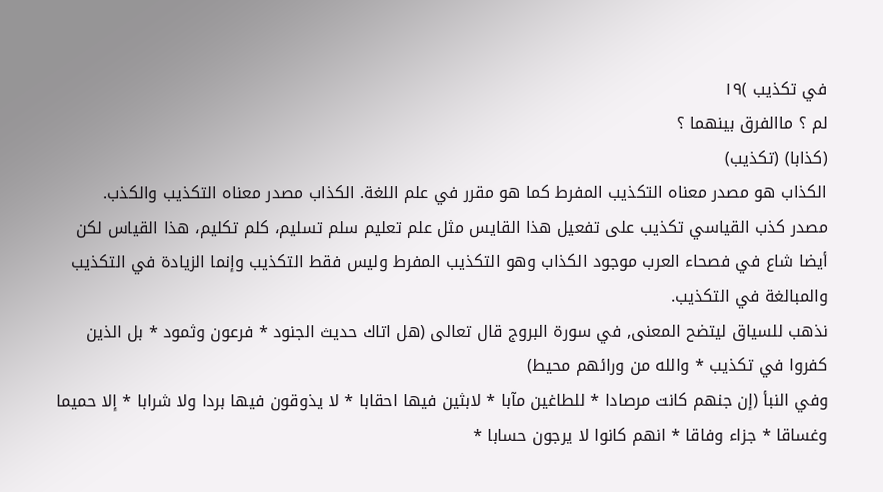في تكذيب )١٩
لم ؟ ماالفرق بينهما ؟
(كذابا) (تكذيب)
الكذاب هو مصدر معناه التكذيب المفرط كما هو مقرر في علم اللغة. الكذاب مصدر معناه التكذيب والكذب.
مصدر كذب القياسي تكذيب على تفعيل هذا القايس مثل علم تعليم سلم تسليم، كلم تكليم، هذا القياس لكن أيضا شاع في فصحاء العرب موجود الكذاب وهو التكذيب المفرط وليس فقط التكذيب وإنما الزيادة في التكذيب والمبالغة في التكذيب.
نذهب للسياق ليتضح المعنى, في سورة البروج قال تعالى (هل اتاك حديث الجنود * فرعون وثمود * بل الذين كفروا في تكذيب * والله من ورائهم محيط)
وفي النبأ (إن جنهم كانت مرصادا * للطاغين مآبا * لابثين فيها احقابا * لا يذوقون فيها بردا ولا شرابا * إلا حميما وغساقا * جزاء وفاقا * انهم كانوا لا يرجون حسابا *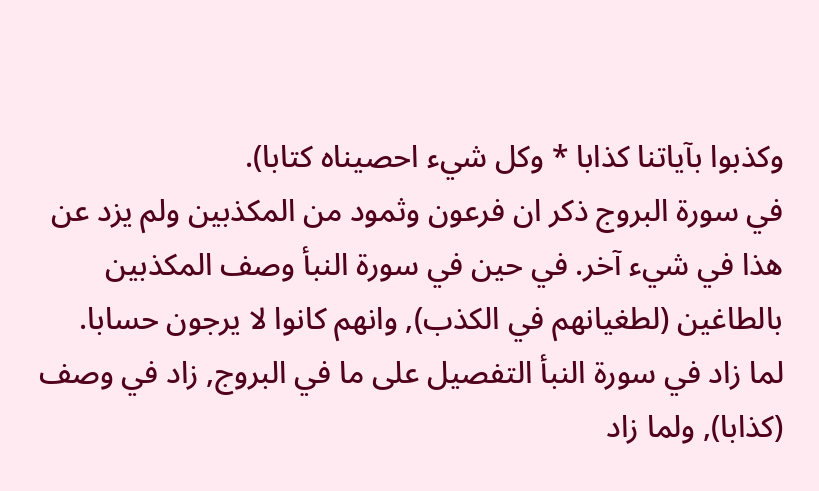وكذبوا بآياتنا كذابا * وكل شيء احصيناه كتابا).
في سورة البروج ذكر ان فرعون وثمود من المكذبين ولم يزد عن هذا في شيء آخر. في حين في سورة النبأ وصف المكذبين بالطاغين (لطغيانهم في الكذب), وانهم كانوا لا يرجون حسابا.
لما زاد في سورة النبأ التفصيل على ما في البروج, زاد في وصف (كذابا), ولما زاد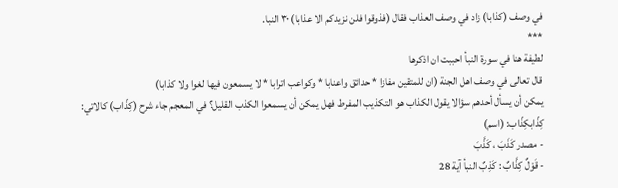في وصف (كذابا) زاد في وصف العذاب فقال (فذوقوا فلن نزيدكم الا عذابا) ٣٠ النبا.
***
لطيفة هنا في سورة النبأ احببت ان اذكرها
قال تعالى في وصف اهل الجنة (ان للمتقين مفازا * حدائق واعنابا * وكواعب اترابا * لا يسمعون فيها لغوا ولا كذابا)
يمكن أن يسأل أحدهم سؤالا يقول الكذاب هو التكذيب المفرط فهل يمكن أن يسمعوا الكذب القليل؟ في المعجم جاء شرح (كِذّاب) كالاتي:
كِذّابكِذّاب: (اسم)
- مصدر كَذَبَ ، كَذَّبَ
- قَوْلٌ كِذَّابٌ : كَذِبٌ النبأ آية 28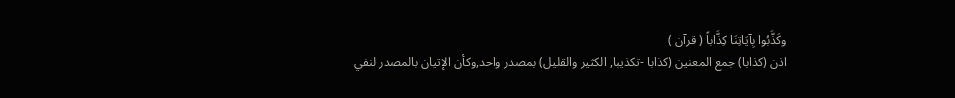وكَذَّبُوا بِآيَاتِنَا كِذَّاباً ( قرآن )
اذن (كذابا) جمع المعنين (كذابا -تكذيبا, الكثير والقليل) بمصدر واحد,وكأن الإتيان بالمصدر لنفي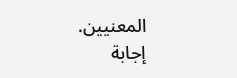المعنيين.
إجابة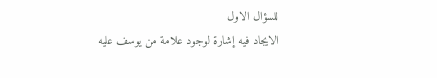للسؤال الاول
الايجاد فيه إشارة لوجود علامة من يوسف عليه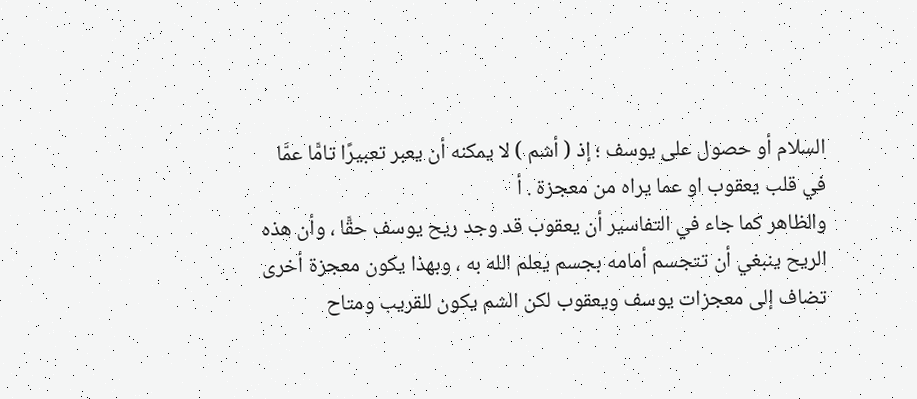السلام أو حصول على يوسف ؛ إذ ( أشم ) لا يمكنه أن يعبر تعبيرًا تامًّا عمَّا في قلب يعقوب او عما يراه من معجزة . أ
والظاهر كما جاء في التفاسير أن يعقوب قد وجد ريح يوسف حقًّا ، وأن هذه الريح ينبغي أن تتجسم أمامه بجسم يعلم الله به ، وبهذا يكون معجزة أخرى تضاف إلى معجزات يوسف ويعقوب لكن الشم يكون للقريب ومتاح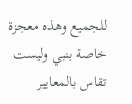للجميع وهذه معجزة خاصة بنبي وليست تقاس بالمعايير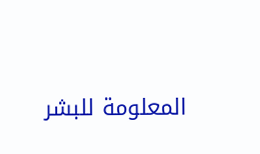المعلومة للبشر